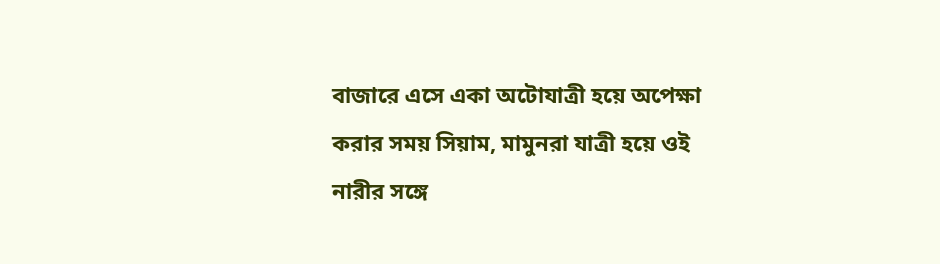বাজারে এসে একা অটোযাত্রী হয়ে অপেক্ষা করার সময় সিয়াম, মামুনরা যাত্রী হয়ে ওই নারীর সঙ্গে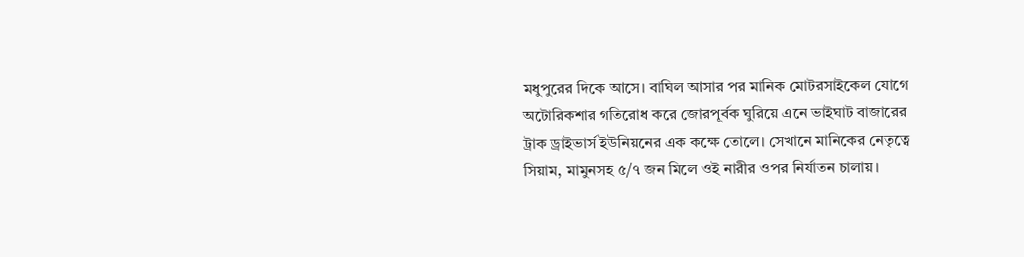মধুপুরের দিকে আসে। বাঘিল আসার পর মানিক মোটরসাইকেল যোগে অটোরিকশার গতিরোধ করে জোরপূর্বক ঘুরিয়ে এনে ভাইঘাট বাজারের ট্রাক ড্রাইভার্স ইউনিয়নের এক কক্ষে তোলে। সেখানে মানিকের নেতৃত্বে সিয়াম, মামুনসহ ৫/৭ জন মিলে ওই নারীর ওপর নির্যাতন চালায়।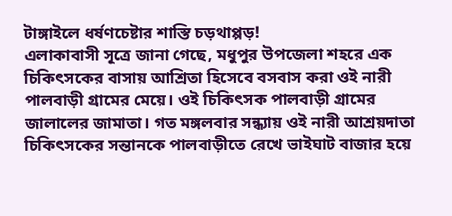টাঙ্গাইলে ধর্ষণচেষ্টার শাস্তি চড়থাপ্পড়!
এলাকাবাসী সূত্রে জানা গেছে, মধুপুর উপজেলা শহরে এক চিকিৎসকের বাসায় আশ্রিতা হিসেবে বসবাস করা ওই নারী পালবাড়ী গ্রামের মেয়ে। ওই চিকিৎসক পালবাড়ী গ্রামের জালালের জামাতা। গত মঙ্গলবার সন্ধ্যায় ওই নারী আশ্রয়দাতা চিকিৎসকের সন্তানকে পালবাড়ীতে রেখে ভাইঘাট বাজার হয়ে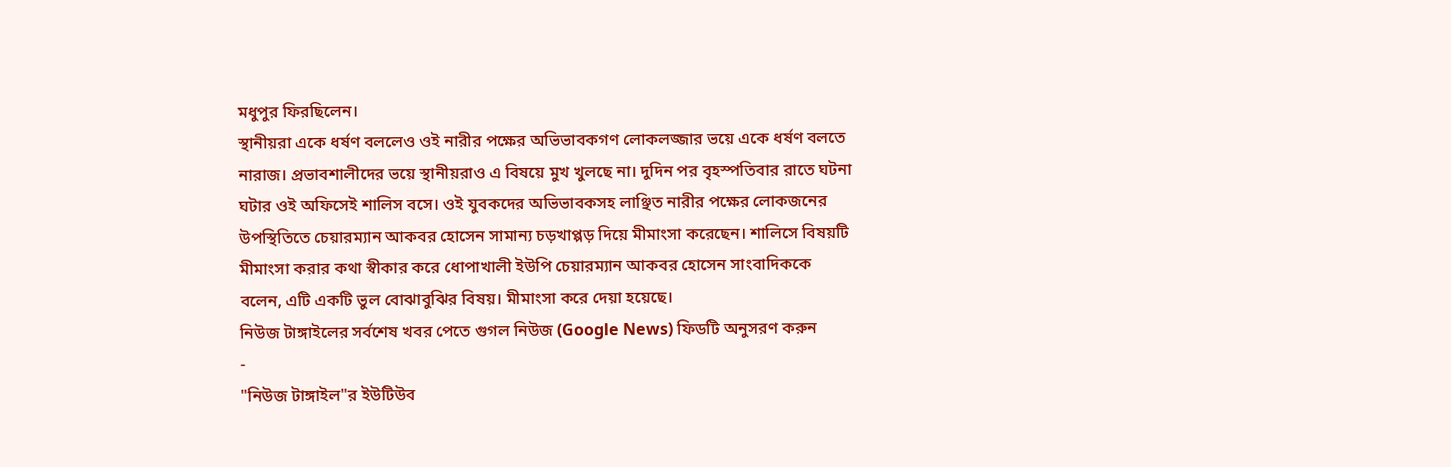মধুপুর ফিরছিলেন।
স্থানীয়রা একে ধর্ষণ বললেও ওই নারীর পক্ষের অভিভাবকগণ লোকলজ্জার ভয়ে একে ধর্ষণ বলতে নারাজ। প্রভাবশালীদের ভয়ে স্থানীয়রাও এ বিষয়ে মুখ খুলছে না। দুদিন পর বৃহস্পতিবার রাতে ঘটনা ঘটার ওই অফিসেই শালিস বসে। ওই যুবকদের অভিভাবকসহ লাঞ্ছিত নারীর পক্ষের লোকজনের উপস্থিতিতে চেয়ারম্যান আকবর হোসেন সামান্য চড়খাপ্পড় দিয়ে মীমাংসা করেছেন। শালিসে বিষয়টি মীমাংসা করার কথা স্বীকার করে ধোপাখালী ইউপি চেয়ারম্যান আকবর হোসেন সাংবাদিককে বলেন, এটি একটি ভুল বোঝাবুঝির বিষয়। মীমাংসা করে দেয়া হয়েছে।
নিউজ টাঙ্গাইলের সর্বশেষ খবর পেতে গুগল নিউজ (Google News) ফিডটি অনুসরণ করুন
-
"নিউজ টাঙ্গাইল"র ইউটিউব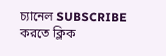চ্যানেল SUBSCRIBE করতে ক্লিক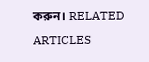করুন। RELATED ARTICLES